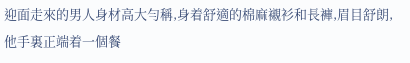迎面走來的男人身材高大勻稱,身着舒適的棉麻襯衫和長褲,眉目舒朗,他手裏正端着一個餐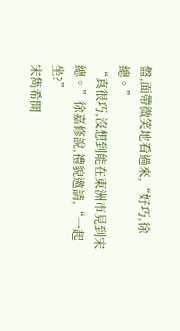盤,面帶微笑地看過來,“好巧,徐總。”
“真很巧,沒想到能在東洲市見到宋總。”徐嘉修說,禮貌邀請,“一起坐?”
宋雋希開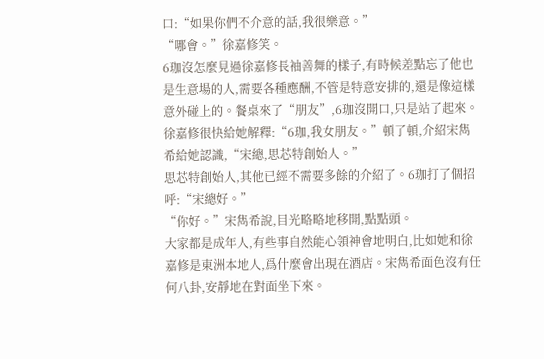口:“如果你們不介意的話,我很樂意。”
“哪會。”徐嘉修笑。
6珈沒怎麼見過徐嘉修長袖善舞的樣子,有時候差點忘了他也是生意場的人,需要各種應酬,不管是特意安排的,還是像這樣意外碰上的。餐桌來了“朋友”,6珈沒開口,只是站了起來。徐嘉修很快給她解釋:“6珈,我女朋友。”頓了頓,介紹宋雋希給她認識,“宋總,思芯特創始人。”
思芯特創始人,其他已經不需要多餘的介紹了。6珈打了個招呼:“宋總好。”
“你好。”宋雋希說,目光略略地移開,點點頭。
大家都是成年人,有些事自然能心領神會地明白,比如她和徐嘉修是東洲本地人,爲什麼會出現在酒店。宋雋希面色沒有任何八卦,安靜地在對面坐下來。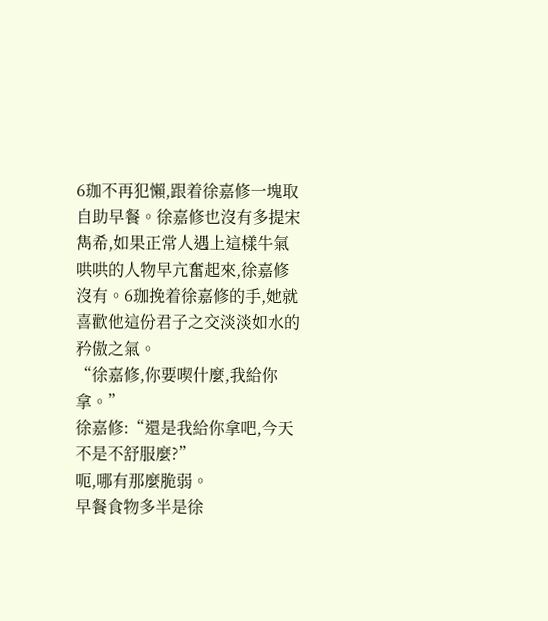6珈不再犯懶,跟着徐嘉修一塊取自助早餐。徐嘉修也沒有多提宋雋希,如果正常人遇上這樣牛氣哄哄的人物早亢奮起來,徐嘉修沒有。6珈挽着徐嘉修的手,她就喜歡他這份君子之交淡淡如水的矜傲之氣。
“徐嘉修,你要喫什麼,我給你拿。”
徐嘉修:“還是我給你拿吧,今天不是不舒服麼?”
呃,哪有那麼脆弱。
早餐食物多半是徐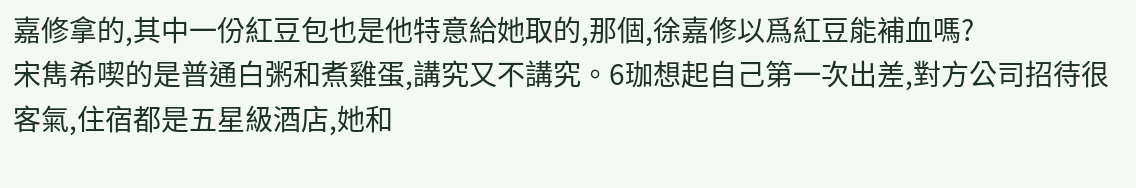嘉修拿的,其中一份紅豆包也是他特意給她取的,那個,徐嘉修以爲紅豆能補血嗎?
宋雋希喫的是普通白粥和煮雞蛋,講究又不講究。6珈想起自己第一次出差,對方公司招待很客氣,住宿都是五星級酒店,她和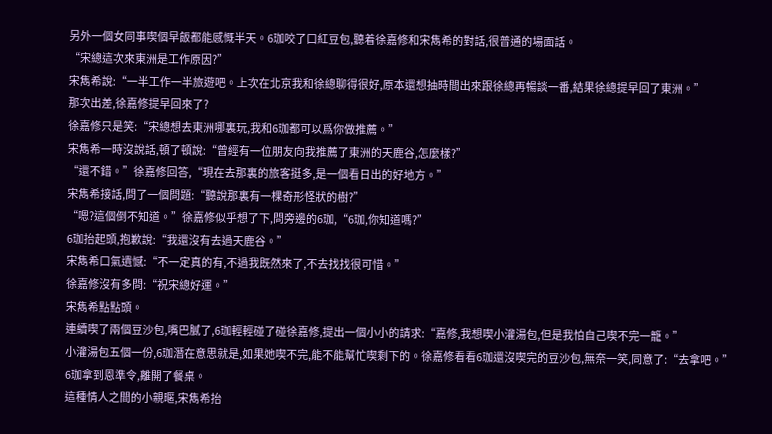另外一個女同事喫個早飯都能感慨半天。6珈咬了口紅豆包,聽着徐嘉修和宋雋希的對話,很普通的場面話。
“宋總這次來東洲是工作原因?”
宋雋希說:“一半工作一半旅遊吧。上次在北京我和徐總聊得很好,原本還想抽時間出來跟徐總再暢談一番,結果徐總提早回了東洲。”
那次出差,徐嘉修提早回來了?
徐嘉修只是笑:“宋總想去東洲哪裏玩,我和6珈都可以爲你做推薦。”
宋雋希一時沒說話,頓了頓說:“曾經有一位朋友向我推薦了東洲的天鹿谷,怎麼樣?”
“還不錯。”徐嘉修回答,“現在去那裏的旅客挺多,是一個看日出的好地方。”
宋雋希接話,問了一個問題:“聽說那裏有一棵奇形怪狀的樹?”
“嗯?這個倒不知道。”徐嘉修似乎想了下,問旁邊的6珈,“6珈,你知道嗎?”
6珈抬起頭,抱歉說:“我還沒有去過天鹿谷。”
宋雋希口氣遺憾:“不一定真的有,不過我既然來了,不去找找很可惜。”
徐嘉修沒有多問:“祝宋總好運。”
宋雋希點點頭。
連續喫了兩個豆沙包,嘴巴膩了,6珈輕輕碰了碰徐嘉修,提出一個小小的請求:“嘉修,我想喫小灌湯包,但是我怕自己喫不完一籠。”
小灌湯包五個一份,6珈潛在意思就是,如果她喫不完,能不能幫忙喫剩下的。徐嘉修看看6珈還沒喫完的豆沙包,無奈一笑,同意了:“去拿吧。”
6珈拿到恩準令,離開了餐桌。
這種情人之間的小親暱,宋雋希抬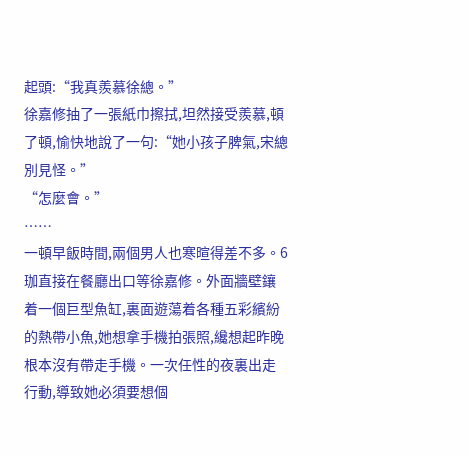起頭:“我真羨慕徐總。”
徐嘉修抽了一張紙巾擦拭,坦然接受羨慕,頓了頓,愉快地說了一句:“她小孩子脾氣,宋總別見怪。”
“怎麼會。”
……
一頓早飯時間,兩個男人也寒暄得差不多。6珈直接在餐廳出口等徐嘉修。外面牆壁鑲着一個巨型魚缸,裏面遊蕩着各種五彩繽紛的熱帶小魚,她想拿手機拍張照,纔想起昨晚根本沒有帶走手機。一次任性的夜裏出走行動,導致她必須要想個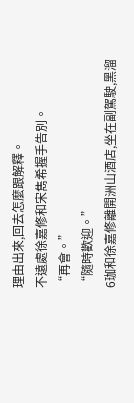理由出來,回去怎麼跟解釋。
不遠處徐嘉修和宋雋希握手告別。
“再會。”
“隨時歡迎。”
6珈和徐嘉修離開洲山酒店,坐在副駕駛,黑溜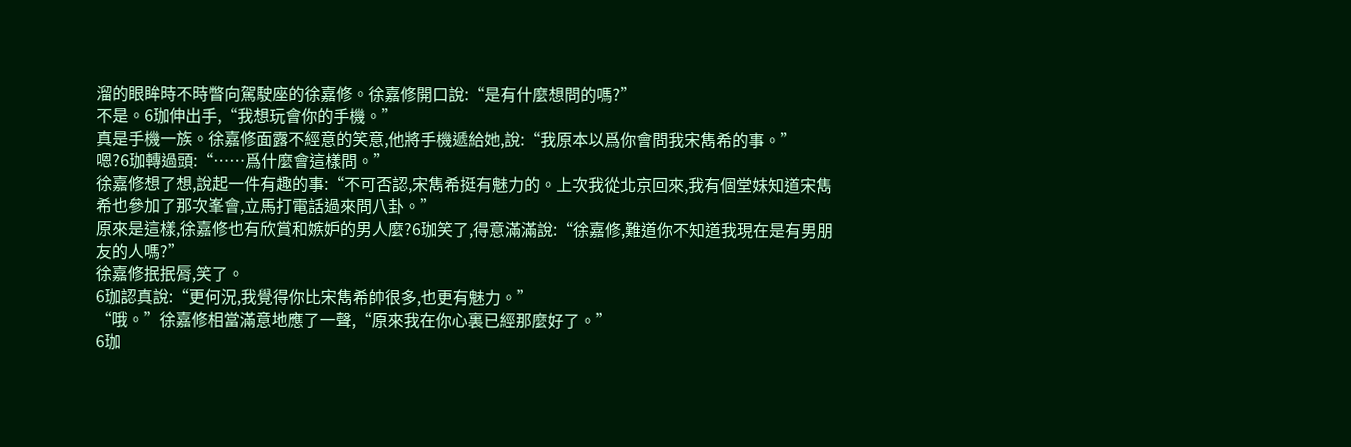溜的眼眸時不時瞥向駕駛座的徐嘉修。徐嘉修開口說:“是有什麼想問的嗎?”
不是。6珈伸出手,“我想玩會你的手機。”
真是手機一族。徐嘉修面露不經意的笑意,他將手機遞給她,說:“我原本以爲你會問我宋雋希的事。”
嗯?6珈轉過頭:“……爲什麼會這樣問。”
徐嘉修想了想,說起一件有趣的事:“不可否認,宋雋希挺有魅力的。上次我從北京回來,我有個堂妹知道宋雋希也參加了那次峯會,立馬打電話過來問八卦。”
原來是這樣,徐嘉修也有欣賞和嫉妒的男人麼?6珈笑了,得意滿滿說:“徐嘉修,難道你不知道我現在是有男朋友的人嗎?”
徐嘉修抿抿脣,笑了。
6珈認真說:“更何況,我覺得你比宋雋希帥很多,也更有魅力。”
“哦。”徐嘉修相當滿意地應了一聲,“原來我在你心裏已經那麼好了。”
6珈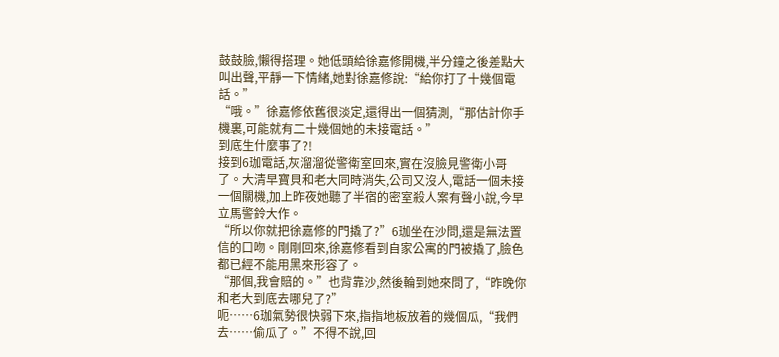鼓鼓臉,懶得搭理。她低頭給徐嘉修開機,半分鐘之後差點大叫出聲,平靜一下情緒,她對徐嘉修說:“給你打了十幾個電話。”
“哦。”徐嘉修依舊很淡定,還得出一個猜測,“那估計你手機裏,可能就有二十幾個她的未接電話。”
到底生什麼事了?!
接到6珈電話,灰溜溜從警衛室回來,實在沒臉見警衛小哥了。大清早寶貝和老大同時消失,公司又沒人,電話一個未接一個關機,加上昨夜她聽了半宿的密室殺人案有聲小說,今早立馬警鈴大作。
“所以你就把徐嘉修的門撬了?”6珈坐在沙問,還是無法置信的口吻。剛剛回來,徐嘉修看到自家公寓的門被撬了,臉色都已經不能用黑來形容了。
“那個,我會賠的。”也背靠沙,然後輪到她來問了,“昨晚你和老大到底去哪兒了?”
呃……6珈氣勢很快弱下來,指指地板放着的幾個瓜,“我們去……偷瓜了。”不得不說,回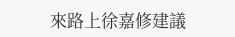來路上徐嘉修建議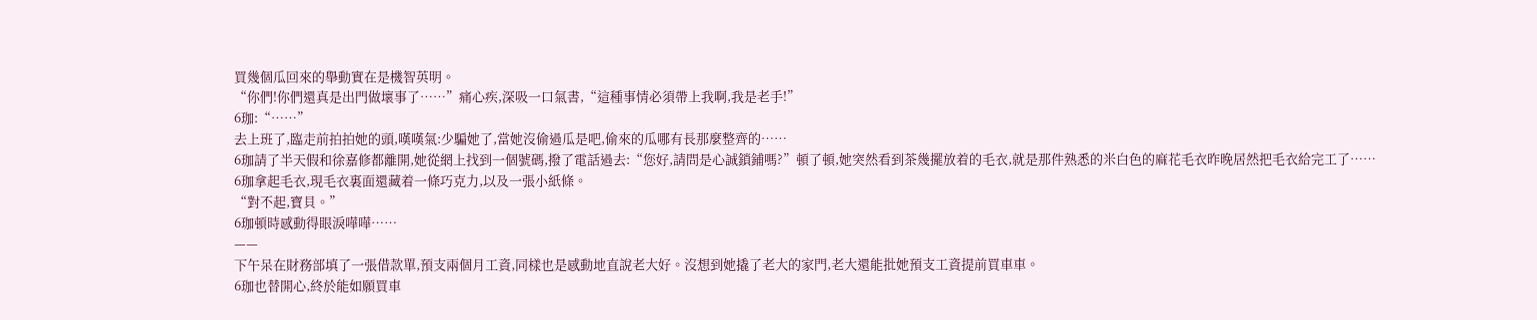買幾個瓜回來的舉動實在是機智英明。
“你們!你們還真是出門做壞事了……”痛心疾,深吸一口氣書,“這種事情必須帶上我啊,我是老手!”
6珈:“……”
去上班了,臨走前拍拍她的頭,嘆嘆氣:少騙她了,當她沒偷過瓜是吧,偷來的瓜哪有長那麼整齊的……
6珈請了半天假和徐嘉修都離開,她從網上找到一個號碼,撥了電話過去:“您好,請問是心誠鎖鋪嗎?”頓了頓,她突然看到茶幾擺放着的毛衣,就是那件熟悉的米白色的麻花毛衣昨晚居然把毛衣給完工了……
6珈拿起毛衣,現毛衣裏面還藏着一條巧克力,以及一張小紙條。
“對不起,寶貝。”
6珈頓時感動得眼淚嘩嘩……
——
下午呆在財務部填了一張借款單,預支兩個月工資,同樣也是感動地直說老大好。沒想到她撬了老大的家門,老大還能批她預支工資提前買車車。
6珈也替開心,終於能如願買車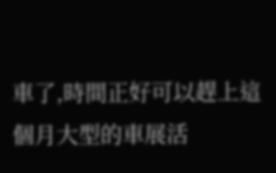車了,時間正好可以趕上這個月大型的車展活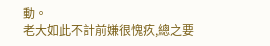動。
老大如此不計前嫌很愧疚,總之要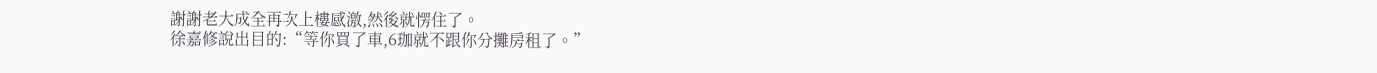謝謝老大成全再次上樓感激,然後就愣住了。
徐嘉修說出目的:“等你買了車,6珈就不跟你分攤房租了。”